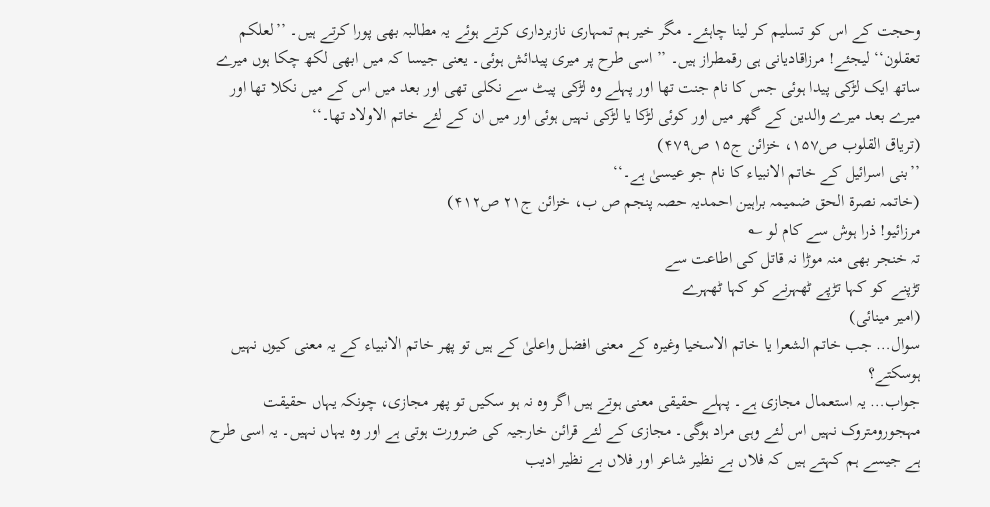وحجت کے اس کو تسلیم کر لینا چاہئے۔ مگر خیر ہم تمہاری نازبرداری کرتے ہوئے یہ مطالبہ بھی پورا کرتے ہیں۔ ’’لعلکم تعقلون‘‘ لیجئے! مرزاقادیانی ہی رقمطراز ہیں۔ ’’اسی طرح پر میری پیدائش ہوئی۔ یعنی جیسا کہ میں ابھی لکھ چکا ہوں میرے ساتھ ایک لڑکی پیدا ہوئی جس کا نام جنت تھا اور پہلے وہ لڑکی پیٹ سے نکلی تھی اور بعد میں اس کے میں نکلا تھا اور میرے بعد میرے والدین کے گھر میں اور کوئی لڑکا یا لڑکی نہیں ہوئی اور میں ان کے لئے خاتم الاولاد تھا۔‘‘
(تریاق القلوب ص۱۵۷، خزائن ج۱۵ ص۴۷۹)
’’بنی اسرائیل کے خاتم الانبیاء کا نام جو عیسیٰ ہے۔‘‘
(خاتمہ نصرۃ الحق ضمیمہ براہین احمدیہ حصہ پنجم ص ب، خزائن ج۲۱ ص۴۱۲)
مرزائیو! ذرا ہوش سے کام لو ؎
تہ خنجر بھی منہ موڑا نہ قاتل کی اطاعت سے
تڑپنے کو کہا تڑپے ٹھہرنے کو کہا ٹھہرے
(امیر مینائی)
سوال… جب خاتم الشعرا یا خاتم الاسخیا وغیرہ کے معنی افضل واعلیٰ کے ہیں تو پھر خاتم الانبیاء کے یہ معنی کیوں نہیں ہوسکتے؟
جواب… یہ استعمال مجازی ہے۔ پہلے حقیقی معنی ہوتے ہیں اگر وہ نہ ہو سکیں تو پھر مجازی، چونکہ یہاں حقیقت مہجورومتروک نہیں اس لئے وہی مراد ہوگی۔ مجازی کے لئے قرائن خارجیہ کی ضرورت ہوتی ہے اور وہ یہاں نہیں۔ یہ اسی طرح ہے جیسے ہم کہتے ہیں کہ فلاں بے نظیر شاعر اور فلاں بے نظیر ادیب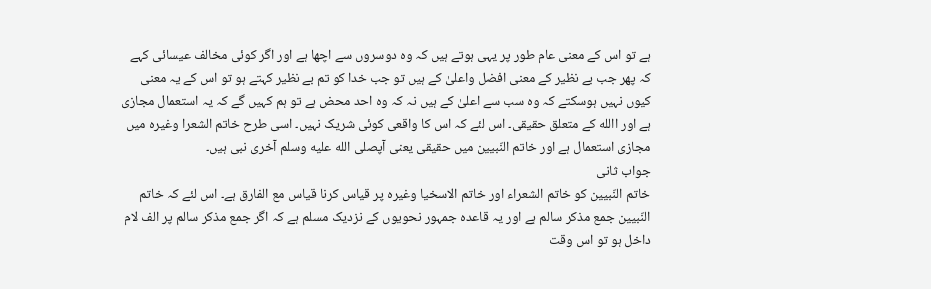ہے تو اس کے معنی عام طور پر یہی ہوتے ہیں کہ وہ دوسروں سے اچھا ہے اور اگر کوئی مخالف عیسائی کہے کہ پھر جب بے نظیر کے معنی افضل واعلیٰ کے ہیں تو جب خدا کو تم بے نظیر کہتے ہو تو اس کے یہ معنی کیوں نہیں ہوسکتے کہ وہ سب سے اعلیٰ کے ہیں نہ کہ وہ احد محض ہے تو ہم کہیں گے کہ یہ استعمال مجازی ہے اور االله کے متعلق حقیقی۔ اس لئے کہ اس کا واقعی کوئی شریک نہیں۔ اسی طرح خاتم الشعرا وغیرہ میں مجازی استعمال ہے اور خاتم النّبیین میں حقیقی یعنی آپصلى الله عليه وسلم آخری نبی ہیں۔
جواب ثانی
خاتم النّبیین کو خاتم الشعراء اور خاتم الاسخیا وغیرہ پر قیاس کرنا قیاس مع الفارق ہے۔ اس لئے کہ خاتم النّبیین جمع مذکر سالم ہے اور یہ قاعدہ جمہور نحویوں کے نزدیک مسلم ہے کہ اگر جمع مذکر سالم پر الف لام داخل ہو تو اس وقت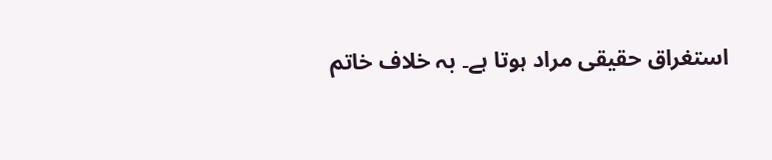استغراق حقیقی مراد ہوتا ہے۔ بہ خلاف خاتم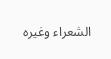الشعراء وغیرہ